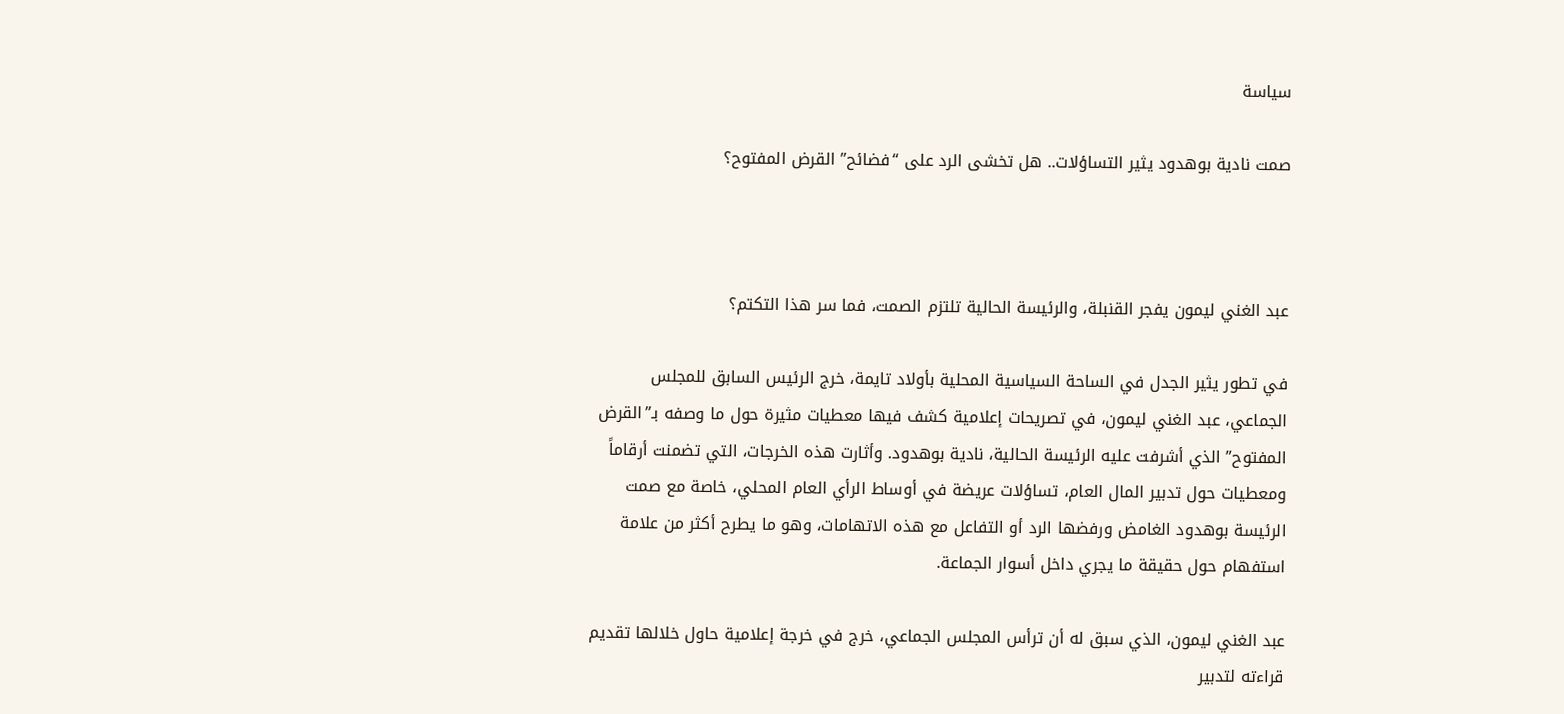سياسة

صمت نادية بوهدود يثير التساؤلات.. هل تخشى الرد على “فضائح” القرض المفتوح؟



عبد الغني ليمون يفجر القنبلة، والرئيسة الحالية تلتزم الصمت، فما سر هذا التكتم؟

في تطور يثير الجدل في الساحة السياسية المحلية بأولاد تايمة، خرج الرئيس السابق للمجلس الجماعي، عبد الغني ليمون، في تصريحات إعلامية كشف فيها معطيات مثيرة حول ما وصفه بـ”القرض المفتوح” الذي أشرفت عليه الرئيسة الحالية، نادية بوهدود. وأثارت هذه الخرجات، التي تضمنت أرقاماً ومعطيات حول تدبير المال العام، تساؤلات عريضة في أوساط الرأي العام المحلي، خاصة مع صمت الرئيسة بوهدود الغامض ورفضها الرد أو التفاعل مع هذه الاتهامات، وهو ما يطرح أكثر من علامة استفهام حول حقيقة ما يجري داخل أسوار الجماعة.

عبد الغني ليمون، الذي سبق له أن ترأس المجلس الجماعي، خرج في خرجة إعلامية حاول خلالها تقديم قراءته لتدبير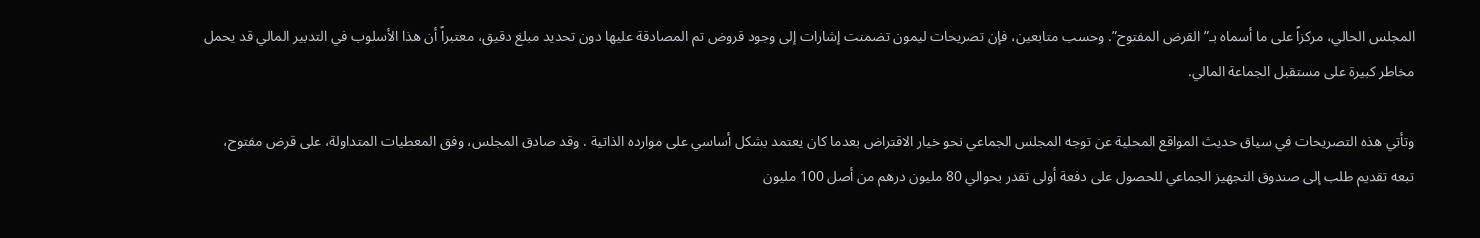المجلس الحالي، مركزاً على ما أسماه بـ”القرض المفتوح”. وحسب متابعين، فإن تصريحات ليمون تضمنت إشارات إلى وجود قروض تم المصادقة عليها دون تحديد مبلغ دقيق، معتبراً أن هذا الأسلوب في التدبير المالي قد يحمل مخاطر كبيرة على مستقبل الجماعة المالي.

وتأتي هذه التصريحات في سياق حديث المواقع المحلية عن توجه المجلس الجماعي نحو خيار الاقتراض بعدما كان يعتمد بشكل أساسي على موارده الذاتية . وقد صادق المجلس، وفق المعطيات المتداولة، على قرض مفتوح، تبعه تقديم طلب إلى صندوق التجهيز الجماعي للحصول على دفعة أولى تقدر بحوالي 80 مليون درهم من أصل 100 مليون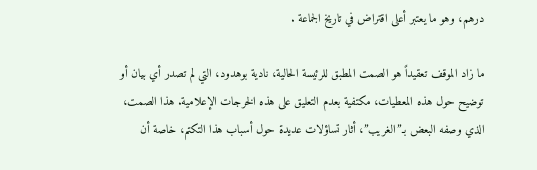درهم، وهو ما يعتبر أعلى اقتراض في تاريخ الجماعة .

ما زاد الموقف تعقيداً هو الصمت المطبق للرئيسة الحالية، نادية بوهدود، التي لم تصدر أي بيان أو توضيح حول هذه المعطيات، مكتفية بعدم التعليق على هذه الخرجات الإعلامية. هذا الصمت، الذي وصفه البعض بـ”الغريب”، أثار تساؤلات عديدة حول أسباب هذا التكتم، خاصة أن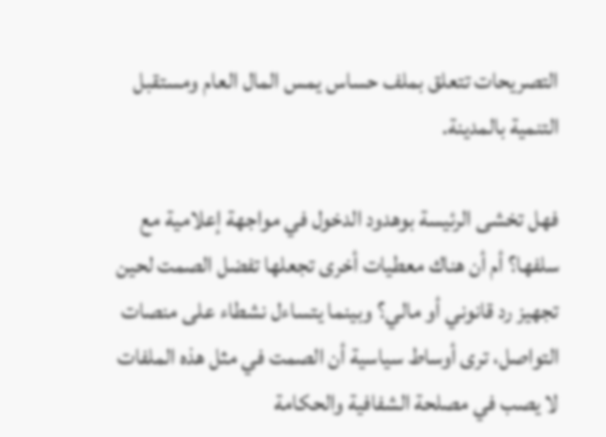التصريحات تتعلق بملف حساس يمس المال العام ومستقبل التنمية بالمدينة.

فهل تخشى الرئيسة بوهدود الدخول في مواجهة إعلامية مع سلفها؟ أم أن هناك معطيات أخرى تجعلها تفضل الصمت لحين تجهيز رد قانوني أو مالي؟ وبينما يتساءل نشطاء على منصات التواصل، ترى أوساط سياسية أن الصمت في مثل هذه الملفات لا يصب في مصلحة الشفافية والحكامة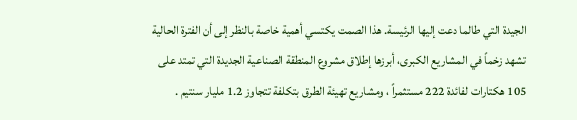الجيدة التي طالما دعت إليها الرئيسة. هذا الصمت يكتسي أهمية خاصة بالنظر إلى أن الفترة الحالية تشهد زخماً في المشاريع الكبرى، أبرزها إطلاق مشروع المنطقة الصناعية الجديدة التي تمتد على 105 هكتارات لفائدة 222 مستثمراً ، ومشاريع تهيئة الطرق بتكلفة تتجاوز 1.2 مليار سنتيم .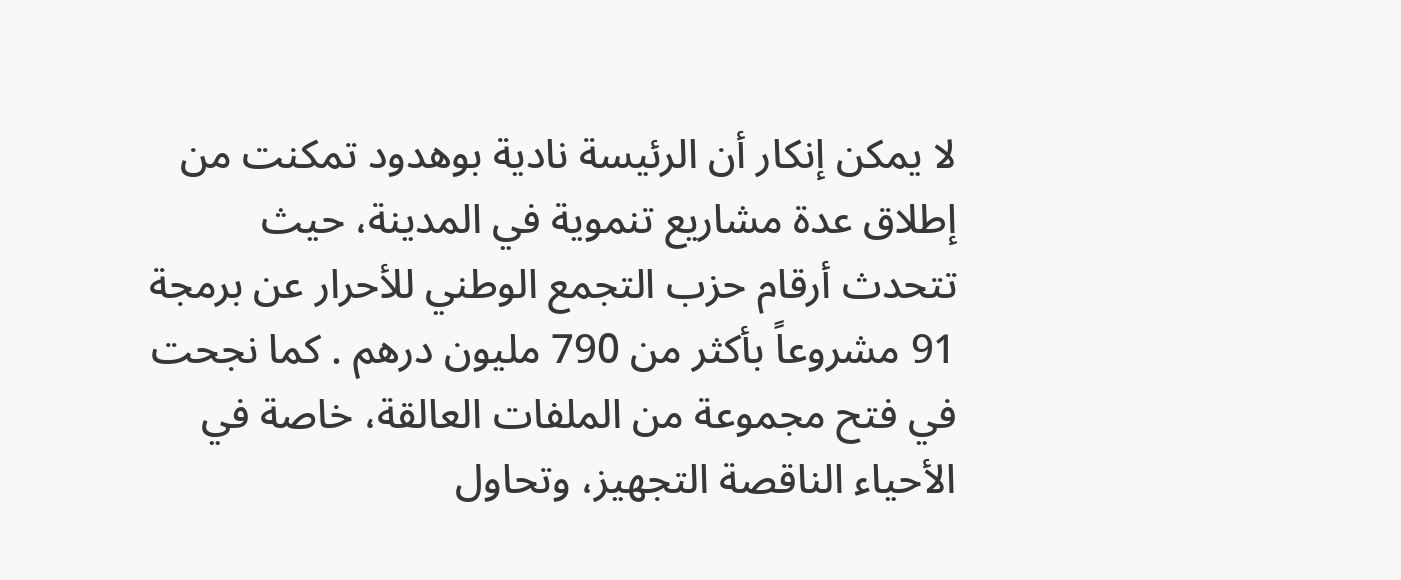لا يمكن إنكار أن الرئيسة نادية بوهدود تمكنت من إطلاق عدة مشاريع تنموية في المدينة، حيث تتحدث أرقام حزب التجمع الوطني للأحرار عن برمجة 91 مشروعاً بأكثر من 790 مليون درهم . كما نجحت في فتح مجموعة من الملفات العالقة، خاصة في الأحياء الناقصة التجهيز، وتحاول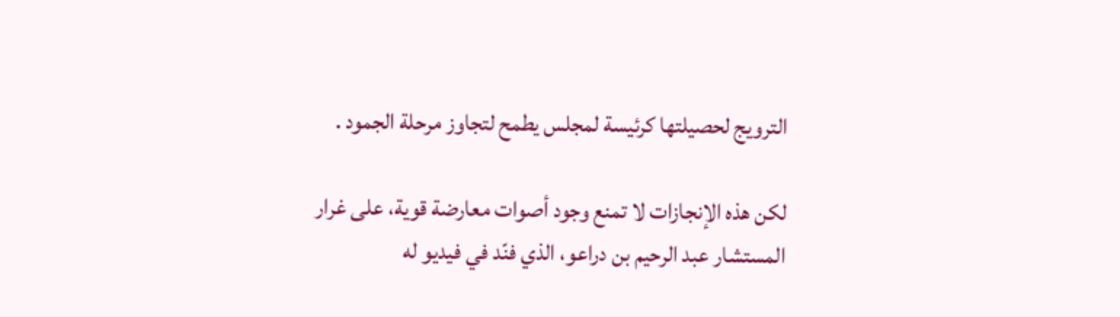الترويج لحصيلتها كرئيسة لمجلس يطمح لتجاوز مرحلة الجمود .

لكن هذه الإنجازات لا تمنع وجود أصوات معارضة قوية، على غرار المستشار عبد الرحيم بن دراعو، الذي فنّد في فيديو له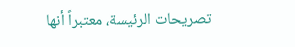تصريحات الرئيسة، معتبراً أنها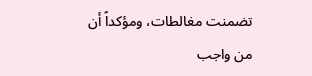تضمنت مغالطات، ومؤكداً أن من واجب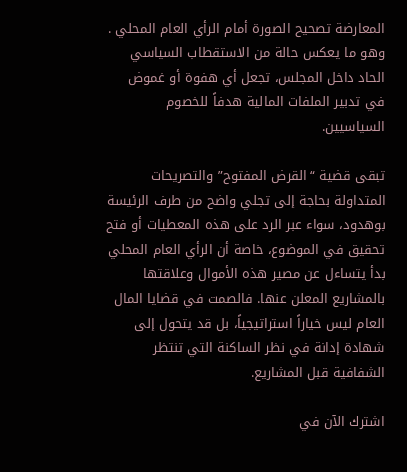المعارضة تصحيح الصورة أمام الرأي العام المحلي . وهو ما يعكس حالة من الاستقطاب السياسي الحاد داخل المجلس، تجعل أي هفوة أو غموض في تدبير الملفات المالية هدفاً للخصوم السياسيين.

تبقى قضية “القرض المفتوح” والتصريحات المتداولة بحاجة إلى تجلي واضح من طرف الرئيسة بوهدود، سواء عبر الرد على هذه المعطيات أو فتح تحقيق في الموضوع، خاصة أن الرأي العام المحلي بدأ يتساءل عن مصير هذه الأموال وعلاقتها بالمشاريع المعلن عنها. فالصمت في قضايا المال العام ليس خياراً استراتيجياً، بل قد يتحول إلى شهادة إدانة في نظر الساكنة التي تنتظر الشفافية قبل المشاريع.

اشترك الآن في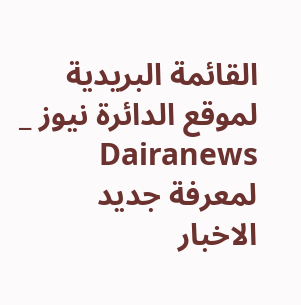القائمة البريدية لموقع الدائرة نيوز _ Dairanews لمعرفة جديد الاخبار